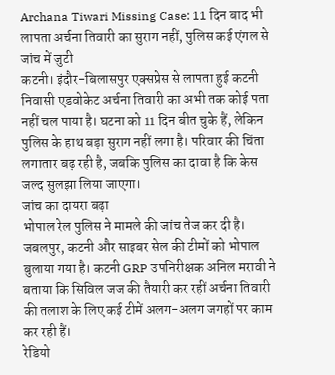Archana Tiwari Missing Case: 11 दिन बाद भी लापता अर्चना तिवारी का सुराग नहीं, पुलिस कई एंगल से जांच में जुटी
कटनी। इंदौर-बिलासपुर एक्सप्रेस से लापता हुई कटनी निवासी एडवोकेट अर्चना तिवारी का अभी तक कोई पता नहीं चल पाया है। घटना को 11 दिन बीत चुके हैं, लेकिन पुलिस के हाथ बड़ा सुराग नहीं लगा है। परिवार की चिंता लगातार बढ़ रही है, जबकि पुलिस का दावा है कि केस जल्द सुलझा लिया जाएगा।
जांच का दायरा बढ़ा
भोपाल रेल पुलिस ने मामले की जांच तेज कर दी है। जबलपुर, कटनी और साइबर सेल की टीमों को भोपाल बुलाया गया है। कटनी GRP उपनिरीक्षक अनिल मरावी ने बताया कि सिविल जज की तैयारी कर रहीं अर्चना तिवारी की तलाश के लिए कई टीमें अलग-अलग जगहों पर काम कर रही हैं।
रेडियो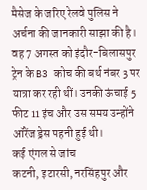मैसेज के जरिए रेलवे पुलिस ने अर्चना की जानकारी साझा की है। वह 7 अगस्त को इंदौर-बिलासपुर ट्रेन के B3 कोच की बर्थ नंबर 3 पर यात्रा कर रही थीं। उनकी ऊंचाई 5 फीट 11 इंच और उस समय उन्होंने ऑरेंज ड्रेस पहनी हुई थी।
कई एंगल से जांच
कटनी, इटारसी, नरसिंहपुर और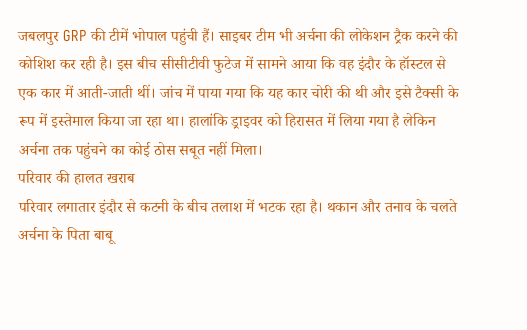जबलपुर GRP की टीमें भोपाल पहुंची हैं। साइबर टीम भी अर्चना की लोकेशन ट्रैक करने की कोशिश कर रही है। इस बीच सीसीटीवी फुटेज में सामने आया कि वह इंदौर के हॉस्टल से एक कार में आती-जाती थीं। जांच में पाया गया कि यह कार चोरी की थी और इसे टैक्सी के रूप में इस्तेमाल किया जा रहा था। हालांकि ड्राइवर को हिरासत में लिया गया है लेकिन अर्चना तक पहुंचने का कोई ठोस सबूत नहीं मिला।
परिवार की हालत खराब
परिवार लगातार इंदौर से कटनी के बीच तलाश में भटक रहा है। थकान और तनाव के चलते अर्चना के पिता बाबू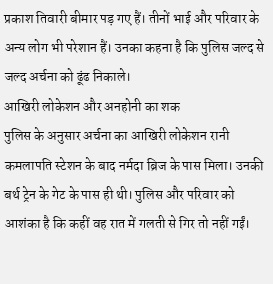प्रकाश तिवारी बीमार पड़ गए हैं। तीनों भाई और परिवार के अन्य लोग भी परेशान हैं। उनका कहना है कि पुलिस जल्द से जल्द अर्चना को ढूंढ निकाले।
आखिरी लोकेशन और अनहोनी का शक
पुलिस के अनुसार अर्चना का आखिरी लोकेशन रानी कमलापति स्टेशन के बाद नर्मदा ब्रिज के पास मिला। उनकी बर्थ ट्रेन के गेट के पास ही थी। पुलिस और परिवार को आशंका है कि कहीं वह रात में गलती से गिर तो नहीं गईं।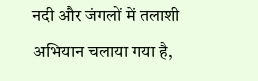नदी और जंगलों में तलाशी अभियान चलाया गया है,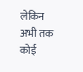लेकिन अभी तक कोई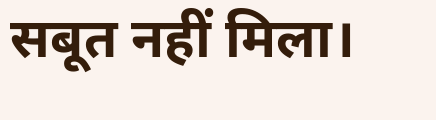सबूत नहीं मिला।